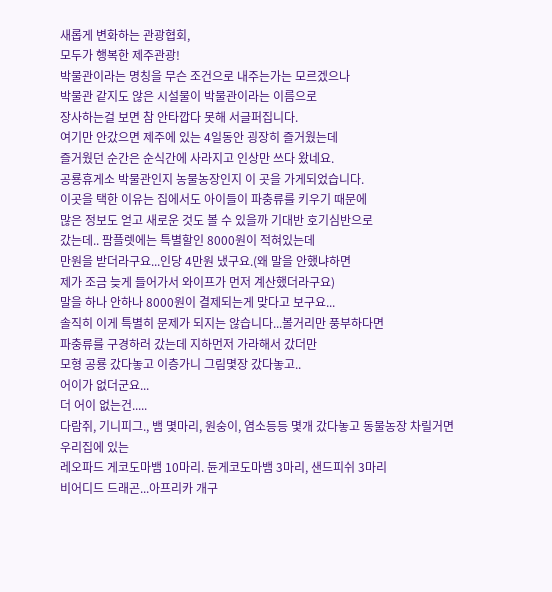새롭게 변화하는 관광협회,
모두가 행복한 제주관광!
박물관이라는 명칭을 무슨 조건으로 내주는가는 모르겠으나
박물관 같지도 않은 시설물이 박물관이라는 이름으로
장사하는걸 보면 참 안타깝다 못해 서글퍼집니다.
여기만 안갔으면 제주에 있는 4일동안 굉장히 즐거웠는데
즐거웠던 순간은 순식간에 사라지고 인상만 쓰다 왔네요.
공룡휴게소 박물관인지 농물농장인지 이 곳을 가게되었습니다.
이곳을 택한 이유는 집에서도 아이들이 파충류를 키우기 때문에
많은 정보도 얻고 새로운 것도 볼 수 있을까 기대반 호기심반으로
갔는데.. 팜플렛에는 특별할인 8000원이 적혀있는데
만원을 받더라구요...인당 4만원 냈구요.(왜 말을 안했냐하면
제가 조금 늦게 들어가서 와이프가 먼저 계산했더라구요)
말을 하나 안하나 8000원이 결제되는게 맞다고 보구요...
솔직히 이게 특별히 문제가 되지는 않습니다...볼거리만 풍부하다면
파충류를 구경하러 갔는데 지하먼저 가라해서 갔더만
모형 공룡 갔다놓고 이층가니 그림몇장 갔다놓고..
어이가 없더군요...
더 어이 없는건.....
다람쥐, 기니피그., 뱀 몇마리, 원숭이, 염소등등 몇개 갔다놓고 동물농장 차릴거면
우리집에 있는
레오파드 게코도마뱀 10마리. 듄게코도마뱀 3마리, 샌드피쉬 3마리
비어디드 드래곤...아프리카 개구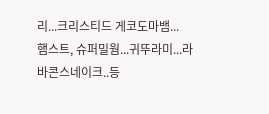리...크리스티드 게코도마뱀...
햄스트, 슈퍼밀웜...귀뚜라미...라바콘스네이크..등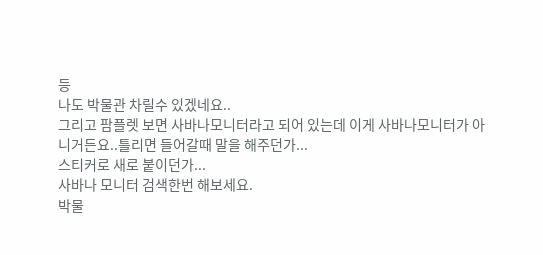등
나도 박물관 차릴수 있겠네요..
그리고 팜플렛 보면 사바나모니터라고 되어 있는데 이게 사바나모니터가 아니거든요..틀리면 들어갈때 말을 해주던가...
스티커로 새로 붙이던가...
사바나 모니터 검색한번 해보세요.
박물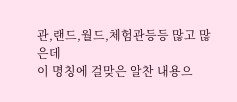관,랜드,월드,체험관등등 많고 많은데
이 명칭에 걸맞은 알찬 내용으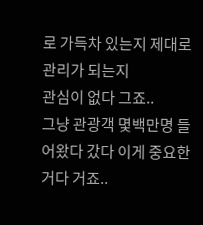로 가득차 있는지 제대로 관리가 되는지
관심이 없다 그죠..
그냥 관광객 몇백만명 들어왔다 갔다 이게 중요한거다 거죠..